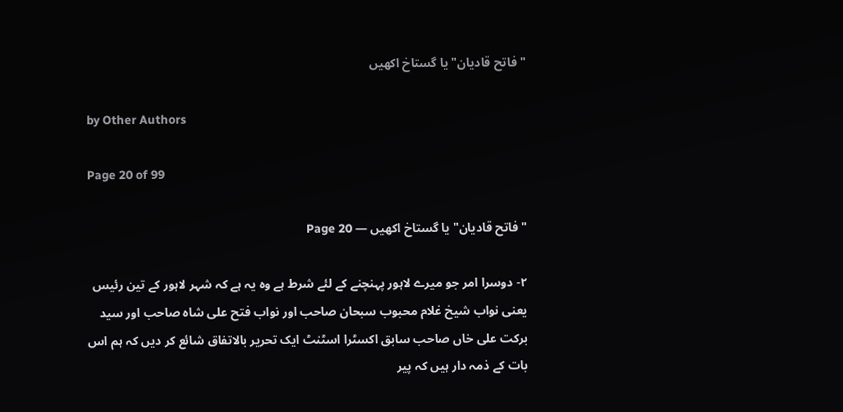"فاتح قادیان" یا گستاخ اکھیں

by Other Authors

Page 20 of 99

"فاتح قادیان" یا گستاخ اکھیں — Page 20

۲- دوسرا امر جو میرے لاہور پہنچنے کے لئے شرط ہے وہ یہ ہے کہ شہر لاہور کے تین رئیس یعنی نواب شیخ غلام محبوب سبحان صاحب اور نواب فتح علی شاہ صاحب اور سید برکت علی خاں صاحب سابق اکسٹرا اسٹنٹ ایک تحریر بالاتفاق شائع کر دیں کہ ہم اس بات کے ذمہ دار ہیں کہ پیر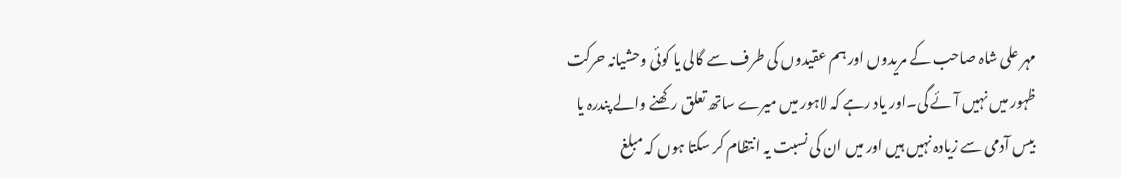مہر علی شاہ صاحب کے مریدوں اور ہم عقیدوں کی طرف سے گالی یا کوئی وحشیانہ حرکت ظہور میں نہیں آئے گی۔اور یاد رہے کہ لاہور میں میرے ساتھ تعلق رکھنے والے پندرہ یا بیس آدمی سے زیادہ نہیں ہیں اور میں ان کی نسبت یہ انتظام کر سکتا ہوں کہ مبلغ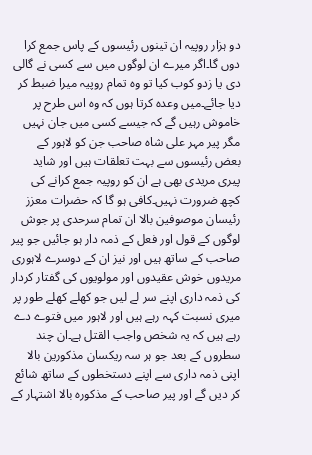دو ہزار روپیہ ان تینوں رئیسوں کے پاس جمع کرا دوں گا۔اگر میرے ان لوگوں میں سے کسی نے گالی دی یا زدو کوب کیا تو وہ تمام روپیہ میرا ضبط کر دیا جائے۔میں وعدہ کرتا ہوں کہ وہ اس طرح پر خاموش رہیں گے کہ جیسے کسی میں جان نہیں مگر پیر مہر علی شاہ صاحب جن کو لاہور کے بعض رئیسوں سے بہت تعلقات ہیں اور شاید پیری مریدی بھی ہے ان کو روپیہ جمع کرانے کی کچھ ضرورت نہیں۔کافی ہو گا کہ حضرات معزز رئیسان موصوفین بالا ان تمام سرحدی پر جوش لوگوں کے قول اور فعل کے ذمہ دار ہو جائیں جو پیر صاحب کے ساتھ ہیں اور نیز ان کے دوسرے لاہوری مریدوں خوش عقیدوں اور مولویوں کی گفتار کردار کی ذمہ داری اپنے سر لے لیں جو کھلے کھلے طور پر میری نسبت کہہ رہے ہیں اور لاہور میں فتوے دے رہے ہیں کہ یہ شخص واجب القتل ہے۔ان چند سطروں کے بعد جو ہر سہ ریکسان مذکورین بالا اپنی ذمہ داری سے اپنے دستخطوں کے ساتھ شائع کر دیں گے اور پیر صاحب کے مذکورہ بالا اشتہار کے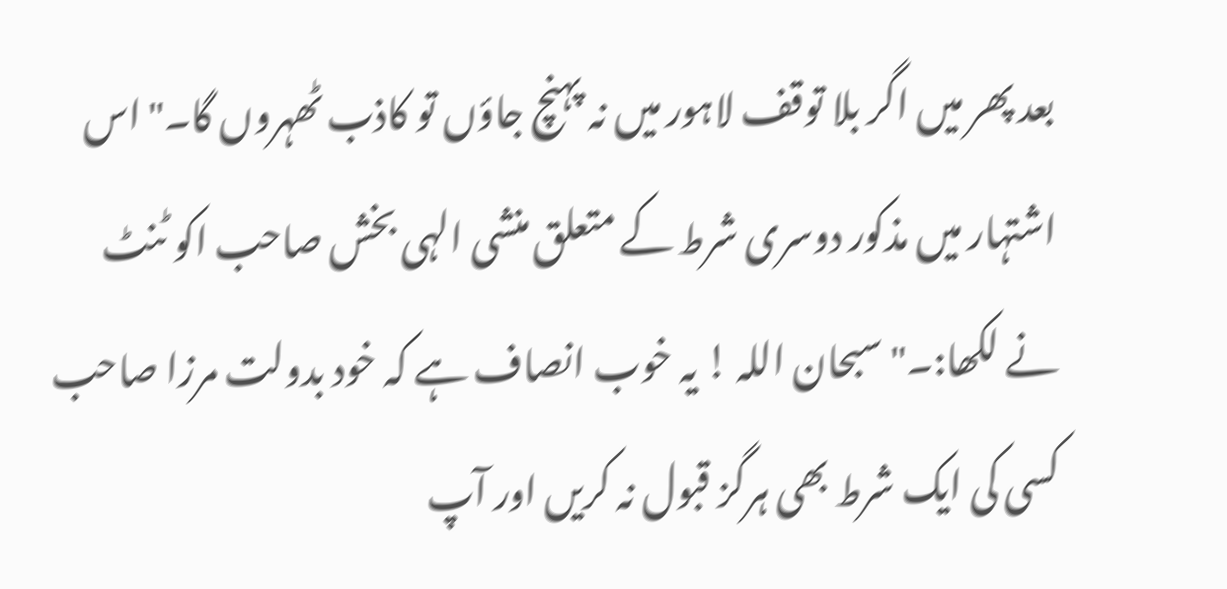بعد پھر میں اگر بلا توقف لاہور میں نہ پہنچ جاؤں تو کاذب ٹھہروں گا۔" اس اشتہار میں مذکور دوسری شرط کے متعلق منشی الہی بخش صاحب اکو ٹنٹ نے لکھا:۔" سبحان اللہ ! یہ خوب انصاف ہے کہ خود بدولت مرزا صاحب کسی کی ایک شرط بھی ہرگز قبول نہ کریں اور آپ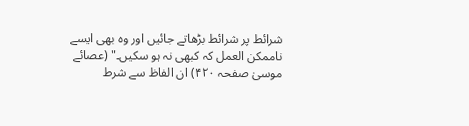شرائط پر شرائط بڑھاتے جائیں اور وہ بھی ایسے ناممکن العمل کہ کبھی نہ ہو سکیں۔" (عصائے موسیٰ صفحہ ۴۲۰) ان الفاظ سے شرط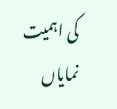کی اہمیت نمایاں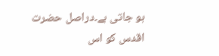ہو جاتی ہے۔دراصل حضرت اقدس کو اس